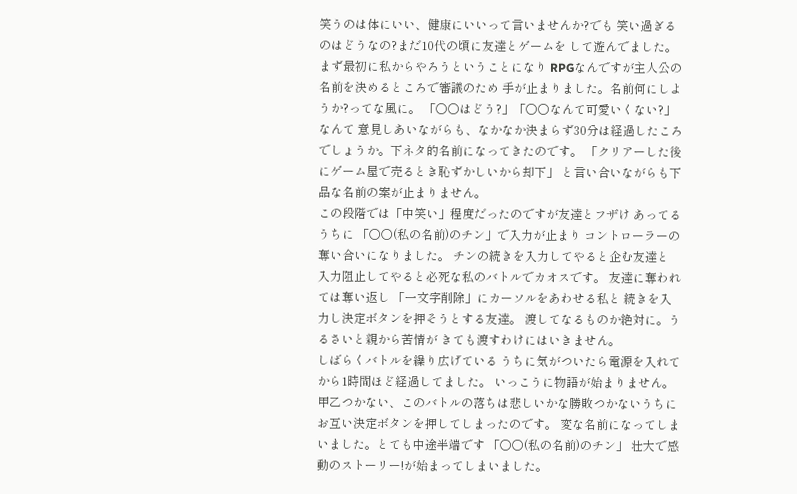笑うのは体にいい、健康にいいって言いませんか?でも 笑い過ぎるのはどうなの?まだ10代の頃に友達とゲームを して遊んでました。まず最初に私からやろうということになり RPGなんですが主人公の名前を決めるところで審議のため 手が止まりました。名前何にしようか?ってな風に。 「○○はどう?」「○○なんて可愛いくない?」なんて 意見しあいながらも、なかなか決まらず30分は経過したころ でしょうか。下ネタ的名前になってきたのです。 「クリアーした後にゲーム屋で売るとき恥ずかしいから却下」 と言い合いながらも下品な名前の案が止まりません。
この段階では「中笑い」程度だったのですが友達とフザけ あってるうちに 「○○(私の名前)のチン」で入力が止まり コントローラーの奪い合いになりました。 チンの続きを入力してやると企む友達と 入力阻止してやると必死な私のバトルでカオスです。 友達に奪われては奪い返し 「一文字削除」にカーソルをあわせる私と 続きを入力し決定ボタンを押そうとする友達。 渡してなるものか絶対に。うるさいと親から苦情が きても渡すわけにはいきません。
しばらくバトルを繰り広げている うちに気がついたら電源を入れてから1時間ほど経過してました。 いっこうに物語が始まりません。 甲乙つかない、このバトルの落ちは悲しいかな勝敗つかないうちに お互い決定ボタンを押してしまったのです。 変な名前になってしまいました。とても中途半端です 「○○(私の名前)のチン」 壮大で感動のストーリー!が始まってしまいました。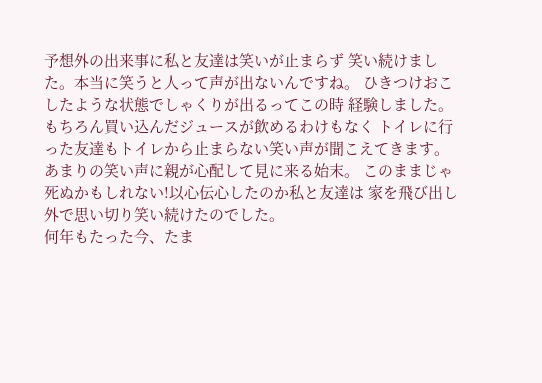予想外の出来事に私と友達は笑いが止まらず 笑い続けました。本当に笑うと人って声が出ないんですね。 ひきつけおこしたような状態でしゃくりが出るってこの時 経験しました。もちろん買い込んだジュースが飲めるわけもなく トイレに行った友達もトイレから止まらない笑い声が聞こえてきます。 あまりの笑い声に親が心配して見に来る始末。 このままじゃ死ぬかもしれない!以心伝心したのか私と友達は 家を飛び出し外で思い切り笑い続けたのでした。
何年もたった今、たま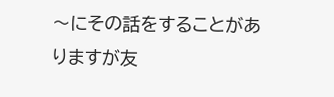〜にその話をすることがありますが友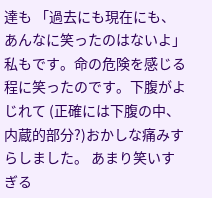達も 「過去にも現在にも、あんなに笑ったのはないよ」 私もです。命の危険を感じる程に笑ったのです。下腹がよじれて (正確には下腹の中、内蔵的部分?)おかしな痛みすらしました。 あまり笑いすぎる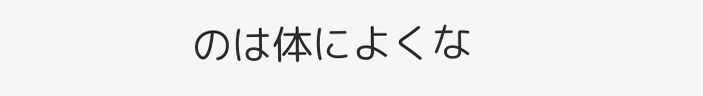のは体によくな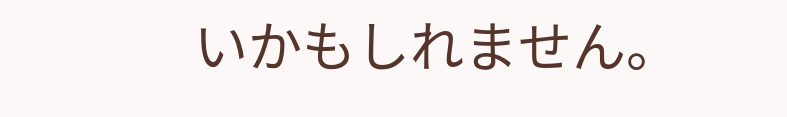いかもしれません。